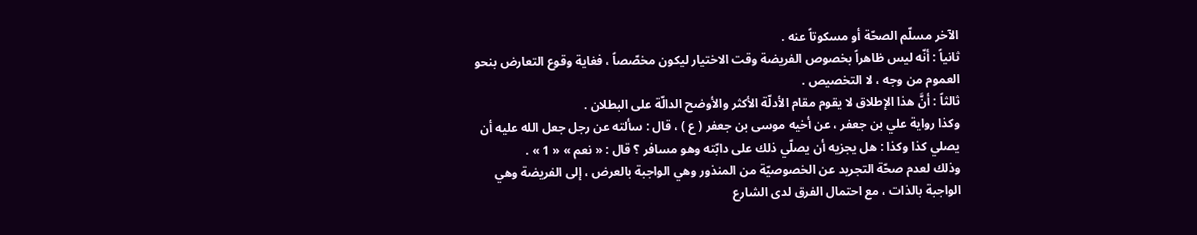الآخر مسلّم الصحّة أو مسكوتاً عنه .
ثانياً : أنّه ليس ظاهراً بخصوص الفريضة وقت الاختيار ليكون مخصّصاً ، فغاية وقوع التعارض بنحو العموم من وجه ، لا التخصيص .
ثالثاً : أنَّ هذا الإطلاق لا يقوم مقام الأدلّة الأكثر والأوضح الدالّة على البطلان .
وكذا رواية علي بن جعفر ، عن أخيه موسى بن جعفر ( ع ) ، قال : سألته عن رجل جعل الله عليه أن يصلي كذا وكذا : هل يجزيه أن يصلّي ذلك على دابّته وهو مسافر ؟ قال : « نعم » « 1 » .
وذلك لعدم صحّة التجريد عن الخصوصيّة من المنذور وهي الواجبة بالعرض ، إلى الفريضة وهي الواجبة بالذات ، مع احتمال الفرق لدى الشارع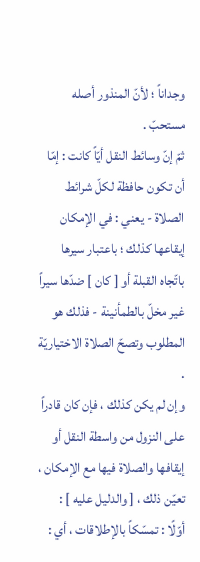وجداناً ؛ لأنّ المنذور أصله مستحبّ .
ثمّ إنّ وسائط النقل أيّاً كانت : إمّا أن تكون حافظة لكلّ شرائط الصلاة - يعني : في الإمكان إيقاعها كذلك ؛ باعتبار سيرها باتّجاه القبلة أو [ كان ] ضدّها سيراً غير مخلّ بالطمأنينة - فذلك هو المطلوب وتصحّ الصلاة الاختياريّة .
وإن لم يكن كذلك ، فإن كان قادراً على النزول من واسطة النقل أو إيقافها والصلاة فيها مع الإمكان ، تعيّن ذلك ، [ والدليل عليه ] :
أوّلًا : تمسّكاً بالإطلاقات ، أي :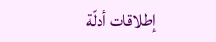إطلاقات أدلّة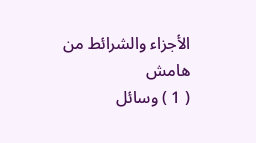الأجزاء والشرائط من
هامش
( 1 ) وسائل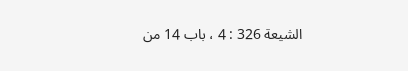الشيعة 326 : 4 ، باب 14 من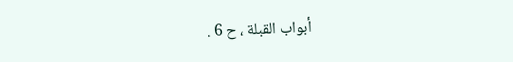أبواب القبلة ، ح 6 .